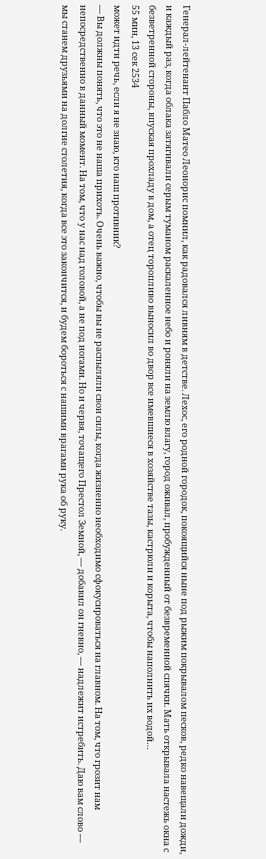Генерал-лейтенант Пабло Матео Леонорис помнил, как радовался ливням в детстве. Лехос, его родной городок, покоящийся ныне под рыжим покрывалом песков, редко навещали дожди, и каждый раз, когда облака затягивали серым туманом раскаленное небо и роняли на землю влагу, город оживал, пробужденный от безвременной спячки. Мать открывала настежь окна с безветренной стороны, впуская прохладу в дом, а отец торопливо выносил во двор все имевшиеся в хозяйстве тазы, кастрюли и корыта, чтобы наполнить их водой…
55 мин, 13 сек 2534
может идти речь, если я не знаю, кто наш противник?
— Вы должны понять, что это не наша прихоть. Очень важно, чтобы вы не распыляли свои силы, когда жизненно необходимо сфокусироваться на главном. На том, что грозит нам непосредственно в данный момент. На том, что у нас над головой, а не под ногами. Но и червя, точащего Престол Земной, — добавил он гневно, — надлежит истребить. Даю вам слово — мы станем друзьями на долгие столетия, когда все это закончится, и будем бороться с нашими врагами рука об руку.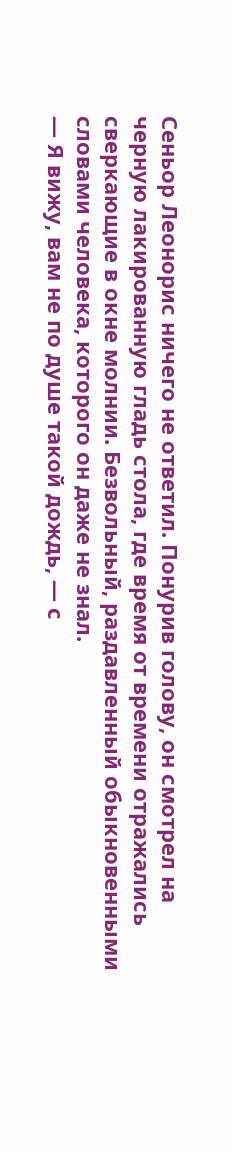Сеньор Леонорис ничего не ответил. Понурив голову, он смотрел на черную лакированную гладь стола, где время от времени отражались сверкающие в окне молнии. Безвольный, раздавленный обыкновенными словами человека, которого он даже не знал.
— Я вижу, вам не по душе такой дождь, — с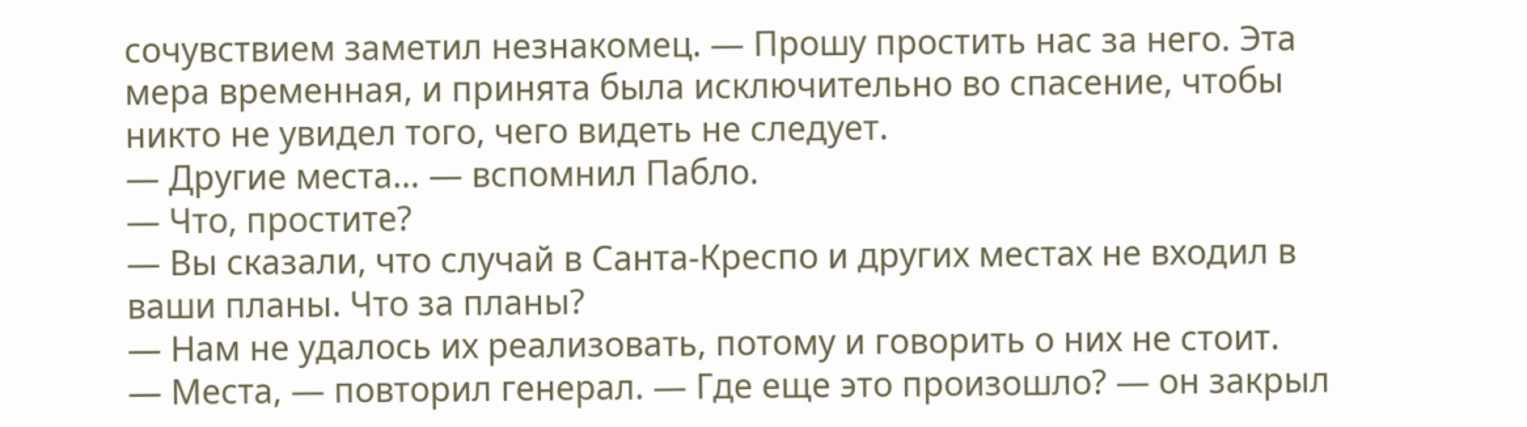сочувствием заметил незнакомец. — Прошу простить нас за него. Эта мера временная, и принята была исключительно во спасение, чтобы никто не увидел того, чего видеть не следует.
— Другие места… — вспомнил Пабло.
— Что, простите?
— Вы сказали, что случай в Санта-Креспо и других местах не входил в ваши планы. Что за планы?
— Нам не удалось их реализовать, потому и говорить о них не стоит.
— Места, — повторил генерал. — Где еще это произошло? — он закрыл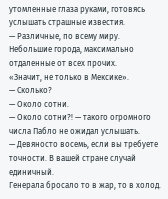утомленные глаза руками, готовясь услышать страшные известия.
— Различные, по всему миру. Небольшие города, максимально отдаленные от всех прочих.
«Значит, не только в Мексике».
— Сколько?
— Около сотни.
— Около сотни?! — такого огромного числа Пабло не ожидал услышать.
— Девяносто восемь, если вы требуете точности. В вашей стране случай единичный.
Генерала бросало то в жар, то в холод.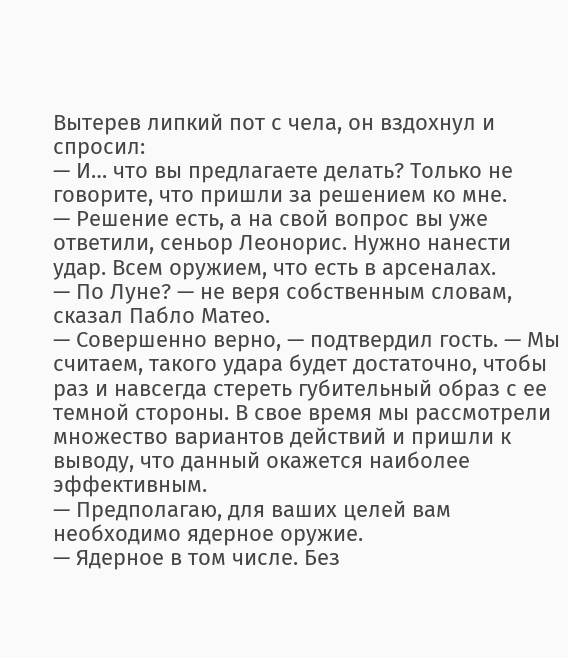Вытерев липкий пот с чела, он вздохнул и спросил:
— И… что вы предлагаете делать? Только не говорите, что пришли за решением ко мне.
— Решение есть, а на свой вопрос вы уже ответили, сеньор Леонорис. Нужно нанести удар. Всем оружием, что есть в арсеналах.
— По Луне? — не веря собственным словам, сказал Пабло Матео.
— Совершенно верно, — подтвердил гость. — Мы считаем, такого удара будет достаточно, чтобы раз и навсегда стереть губительный образ с ее темной стороны. В свое время мы рассмотрели множество вариантов действий и пришли к выводу, что данный окажется наиболее эффективным.
— Предполагаю, для ваших целей вам необходимо ядерное оружие.
— Ядерное в том числе. Без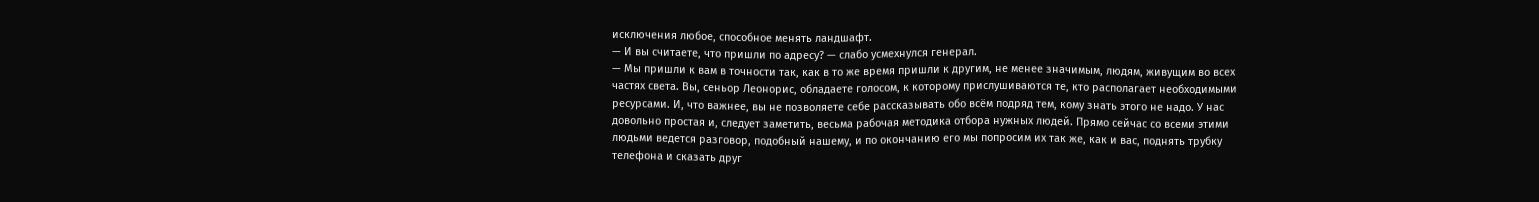исключения любое, способное менять ландшафт.
— И вы считаете, что пришли по адресу? — слабо усмехнулся генерал.
— Мы пришли к вам в точности так, как в то же время пришли к другим, не менее значимым, людям, живущим во всех частях света. Вы, сеньор Леонорис, обладаете голосом, к которому прислушиваются те, кто располагает необходимыми ресурсами. И, что важнее, вы не позволяете себе рассказывать обо всём подряд тем, кому знать этого не надо. У нас довольно простая и, следует заметить, весьма рабочая методика отбора нужных людей. Прямо сейчас со всеми этими людьми ведется разговор, подобный нашему, и по окончанию его мы попросим их так же, как и вас, поднять трубку телефона и сказать друг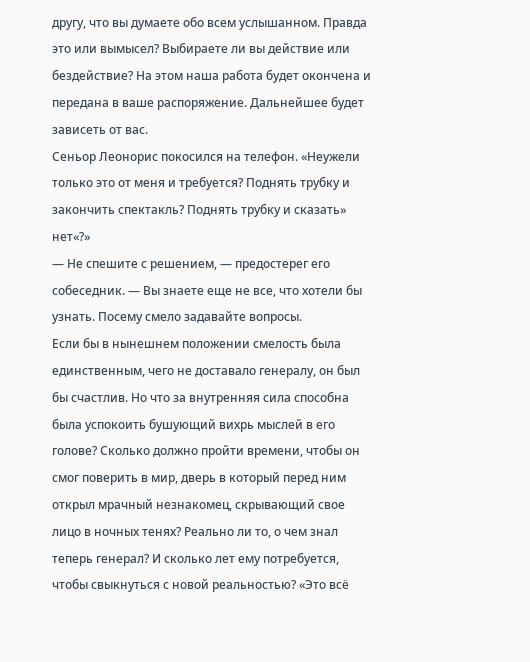другу, что вы думаете обо всем услышанном. Правда это или вымысел? Выбираете ли вы действие или бездействие? На этом наша работа будет окончена и передана в ваше распоряжение. Дальнейшее будет зависеть от вас.
Сеньор Леонорис покосился на телефон. «Неужели только это от меня и требуется? Поднять трубку и закончить спектакль? Поднять трубку и сказать» нет«?»
— Не спешите с решением, — предостерег его собеседник. — Вы знаете еще не все, что хотели бы узнать. Посему смело задавайте вопросы.
Если бы в нынешнем положении смелость была единственным, чего не доставало генералу, он был бы счастлив. Но что за внутренняя сила способна была успокоить бушующий вихрь мыслей в его голове? Сколько должно пройти времени, чтобы он смог поверить в мир, дверь в который перед ним открыл мрачный незнакомец, скрывающий свое лицо в ночных тенях? Реально ли то, о чем знал теперь генерал? И сколько лет ему потребуется, чтобы свыкнуться с новой реальностью? «Это всё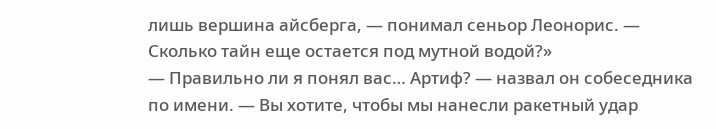лишь вершина айсберга, — понимал сеньор Леонорис. — Сколько тайн еще остается под мутной водой?»
— Правильно ли я понял вас… Артиф? — назвал он собеседника по имени. — Вы хотите, чтобы мы нанесли ракетный удар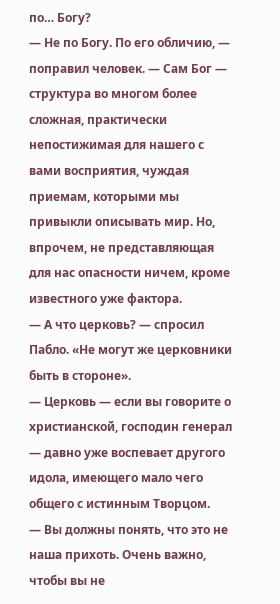по… Богу?
— Не по Богу. По его обличию, — поправил человек. — Сам Бог — структура во многом более сложная, практически непостижимая для нашего с вами восприятия, чуждая приемам, которыми мы привыкли описывать мир. Но, впрочем, не представляющая для нас опасности ничем, кроме известного уже фактора.
— А что церковь? — спросил Пабло. «Не могут же церковники быть в стороне».
— Церковь — если вы говорите о христианской, господин генерал — давно уже воспевает другого идола, имеющего мало чего общего с истинным Творцом.
— Вы должны понять, что это не наша прихоть. Очень важно, чтобы вы не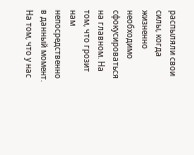распыляли свои силы, когда жизненно необходимо сфокусироваться на главном. На том, что грозит нам непосредственно в данный момент. На том, что у нас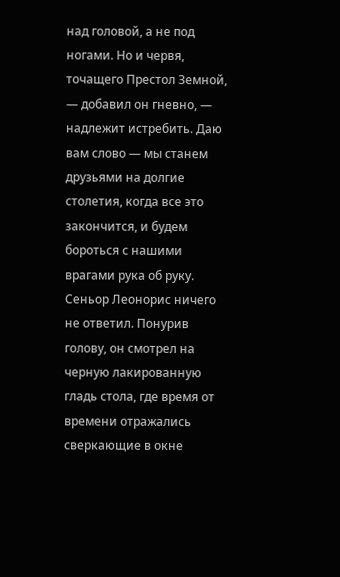над головой, а не под ногами. Но и червя, точащего Престол Земной, — добавил он гневно, — надлежит истребить. Даю вам слово — мы станем друзьями на долгие столетия, когда все это закончится, и будем бороться с нашими врагами рука об руку.
Сеньор Леонорис ничего не ответил. Понурив голову, он смотрел на черную лакированную гладь стола, где время от времени отражались сверкающие в окне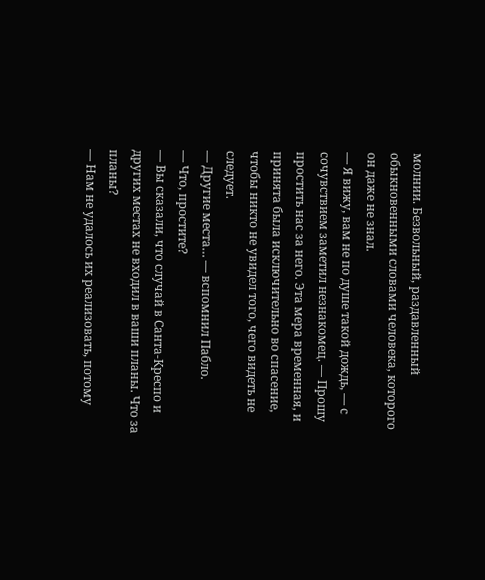молнии. Безвольный, раздавленный обыкновенными словами человека, которого он даже не знал.
— Я вижу, вам не по душе такой дождь, — с сочувствием заметил незнакомец. — Прошу простить нас за него. Эта мера временная, и принята была исключительно во спасение, чтобы никто не увидел того, чего видеть не следует.
— Другие места… — вспомнил Пабло.
— Что, простите?
— Вы сказали, что случай в Санта-Креспо и других местах не входил в ваши планы. Что за планы?
— Нам не удалось их реализовать, потому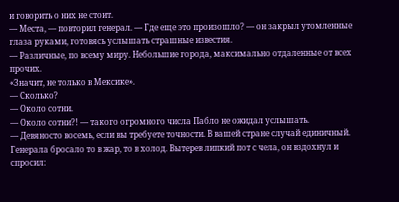и говорить о них не стоит.
— Места, — повторил генерал. — Где еще это произошло? — он закрыл утомленные глаза руками, готовясь услышать страшные известия.
— Различные, по всему миру. Небольшие города, максимально отдаленные от всех прочих.
«Значит, не только в Мексике».
— Сколько?
— Около сотни.
— Около сотни?! — такого огромного числа Пабло не ожидал услышать.
— Девяносто восемь, если вы требуете точности. В вашей стране случай единичный.
Генерала бросало то в жар, то в холод. Вытерев липкий пот с чела, он вздохнул и спросил: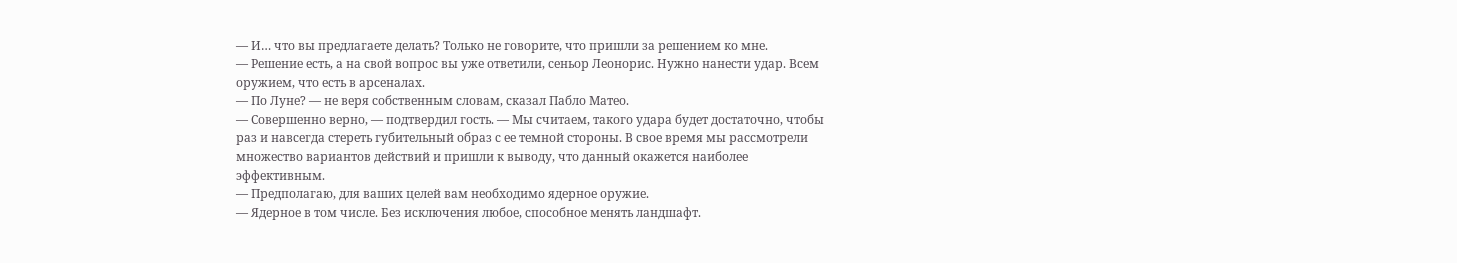— И… что вы предлагаете делать? Только не говорите, что пришли за решением ко мне.
— Решение есть, а на свой вопрос вы уже ответили, сеньор Леонорис. Нужно нанести удар. Всем оружием, что есть в арсеналах.
— По Луне? — не веря собственным словам, сказал Пабло Матео.
— Совершенно верно, — подтвердил гость. — Мы считаем, такого удара будет достаточно, чтобы раз и навсегда стереть губительный образ с ее темной стороны. В свое время мы рассмотрели множество вариантов действий и пришли к выводу, что данный окажется наиболее эффективным.
— Предполагаю, для ваших целей вам необходимо ядерное оружие.
— Ядерное в том числе. Без исключения любое, способное менять ландшафт.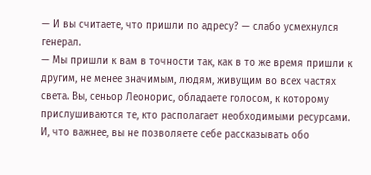— И вы считаете, что пришли по адресу? — слабо усмехнулся генерал.
— Мы пришли к вам в точности так, как в то же время пришли к другим, не менее значимым, людям, живущим во всех частях света. Вы, сеньор Леонорис, обладаете голосом, к которому прислушиваются те, кто располагает необходимыми ресурсами. И, что важнее, вы не позволяете себе рассказывать обо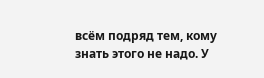всём подряд тем, кому знать этого не надо. У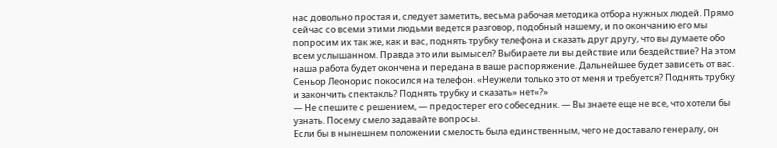нас довольно простая и, следует заметить, весьма рабочая методика отбора нужных людей. Прямо сейчас со всеми этими людьми ведется разговор, подобный нашему, и по окончанию его мы попросим их так же, как и вас, поднять трубку телефона и сказать друг другу, что вы думаете обо всем услышанном. Правда это или вымысел? Выбираете ли вы действие или бездействие? На этом наша работа будет окончена и передана в ваше распоряжение. Дальнейшее будет зависеть от вас.
Сеньор Леонорис покосился на телефон. «Неужели только это от меня и требуется? Поднять трубку и закончить спектакль? Поднять трубку и сказать» нет«?»
— Не спешите с решением, — предостерег его собеседник. — Вы знаете еще не все, что хотели бы узнать. Посему смело задавайте вопросы.
Если бы в нынешнем положении смелость была единственным, чего не доставало генералу, он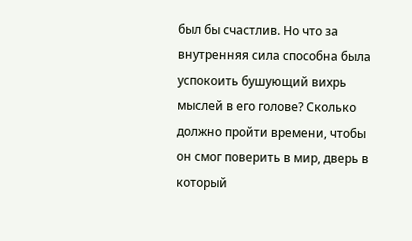был бы счастлив. Но что за внутренняя сила способна была успокоить бушующий вихрь мыслей в его голове? Сколько должно пройти времени, чтобы он смог поверить в мир, дверь в который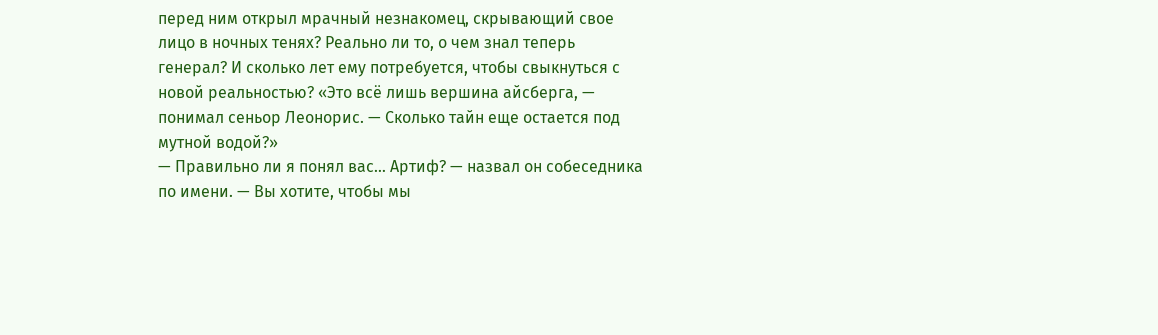перед ним открыл мрачный незнакомец, скрывающий свое лицо в ночных тенях? Реально ли то, о чем знал теперь генерал? И сколько лет ему потребуется, чтобы свыкнуться с новой реальностью? «Это всё лишь вершина айсберга, — понимал сеньор Леонорис. — Сколько тайн еще остается под мутной водой?»
— Правильно ли я понял вас… Артиф? — назвал он собеседника по имени. — Вы хотите, чтобы мы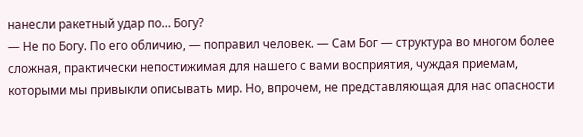нанесли ракетный удар по… Богу?
— Не по Богу. По его обличию, — поправил человек. — Сам Бог — структура во многом более сложная, практически непостижимая для нашего с вами восприятия, чуждая приемам, которыми мы привыкли описывать мир. Но, впрочем, не представляющая для нас опасности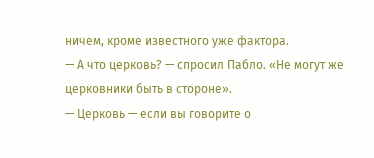ничем, кроме известного уже фактора.
— А что церковь? — спросил Пабло. «Не могут же церковники быть в стороне».
— Церковь — если вы говорите о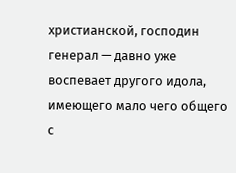христианской, господин генерал — давно уже воспевает другого идола, имеющего мало чего общего с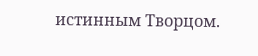истинным Творцом.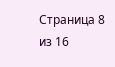Страница 8 из 16